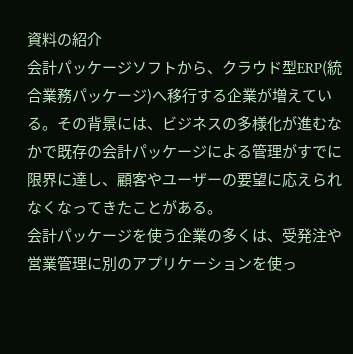資料の紹介
会計パッケージソフトから、クラウド型ERP(統合業務パッケージ)へ移行する企業が増えている。その背景には、ビジネスの多様化が進むなかで既存の会計パッケージによる管理がすでに限界に達し、顧客やユーザーの要望に応えられなくなってきたことがある。
会計パッケージを使う企業の多くは、受発注や営業管理に別のアプリケーションを使っ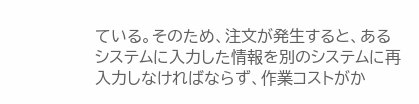ている。そのため、注文が発生すると、あるシステムに入力した情報を別のシステムに再入力しなければならず、作業コストがか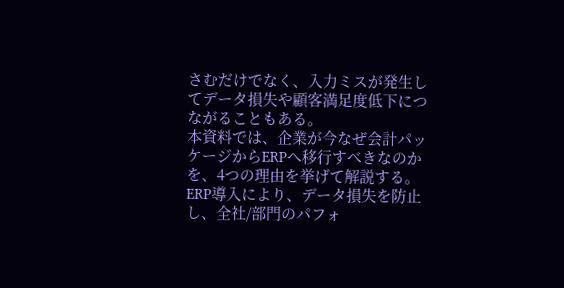さむだけでなく、入力ミスが発生してデータ損失や顧客満足度低下につながることもある。
本資料では、企業が今なぜ会計パッケージからERPへ移行すべきなのかを、4つの理由を挙げて解説する。ERP導入により、データ損失を防止し、全社/部門のパフォ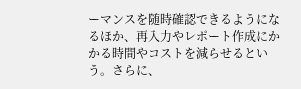ーマンスを随時確認できるようになるほか、再入力やレポート作成にかかる時間やコストを減らせるという。さらに、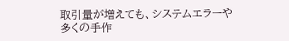取引量が増えても、システムエラーや多くの手作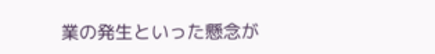業の発生といった懸念が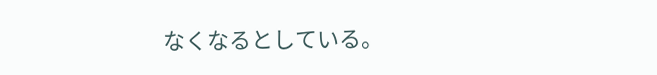なくなるとしている。